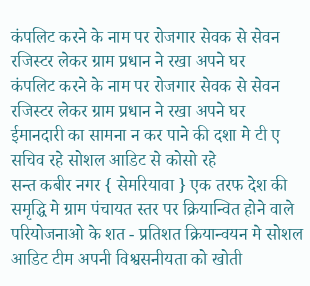कंपलिट करने के नाम पर रोजगार सेवक से सेवन रजिस्टर लेकर ग्राम प्रधान ने रखा अपने घर
कंपलिट करने के नाम पर रोजगार सेवक से सेवन रजिस्टर लेकर ग्राम प्रधान ने रखा अपने घर
ईमानदारी का सामना न कर पाने की दशा मे टी ए सचिव रहे सोशल आडिट से कोसो रहे
सन्त कबीर नगर { सेमरियावा } एक तरफ देश की समृद्धि मे ग्राम पंचायत स्तर पर क्रियान्वित होने वाले परियोजनाओ के शत - प्रतिशत क्रियान्वयन मे सोशल आडिट टीम अपनी विश्वसनीयता को खोती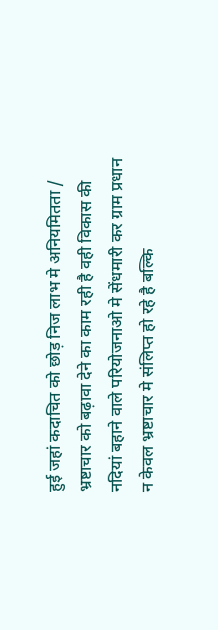हुई जहां कदाचित को छोड़ निज लाभ मे अनियमितता / भ्रष्टाचार को बढ़ावा देने का काम रही है वही विकास की नदियां बहाने वाले परियोजनाओ मे सेंधमारी कर ग्राम प्रधान न केवल भ्रष्टाचार मे संलिप्त हो रहे है बल्कि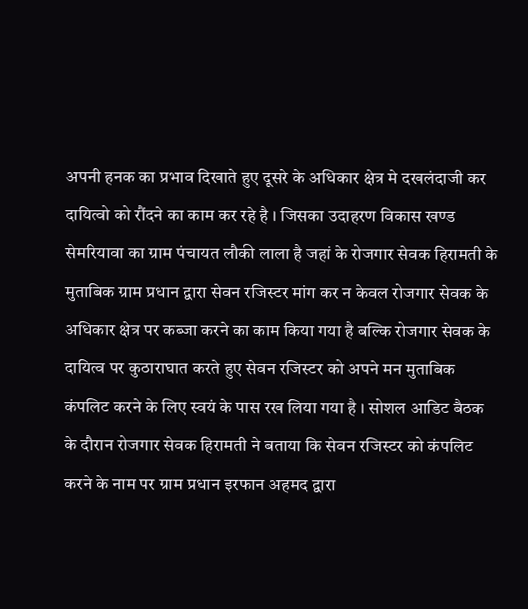अपनी हनक का प्रभाव दिखाते हुए दूसरे के अधिकार क्षेत्र मे दखलंदाजी कर दायित्वो को रौंदने का काम कर रहे है । जिसका उदाहरण विकास खण्ड सेमरियावा का ग्राम पंचायत लौकी लाला है जहां के रोजगार सेवक हिरामती के मुताबिक ग्राम प्रधान द्वारा सेवन रजिस्टर मांग कर न केवल रोजगार सेवक के अधिकार क्षेत्र पर कब्जा करने का काम किया गया है बल्कि रोजगार सेवक के दायित्व पर कुठाराघात करते हुए सेवन रजिस्टर को अपने मन मुताबिक कंपलिट करने के लिए स्वयं के पास रख लिया गया है । सोशल आडिट बैठक के दौरान रोजगार सेवक हिरामती ने बताया कि सेवन रजिस्टर को कंपलिट करने के नाम पर ग्राम प्रधान इरफान अहमद द्वारा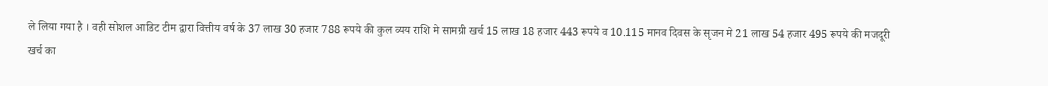ले लिया गया है । वही सोशल आडिट टीम द्वारा वित्तीय वर्ष के 37 लाख 30 हजार 788 रूपये की कुल व्यय राशि मे सामग्री खर्च 15 लाख 18 हजार 443 रूपये व 10.115 मानव दिवस के सृजन मे 21 लाख 54 हजार 495 रूपये की मजदूरी खर्च का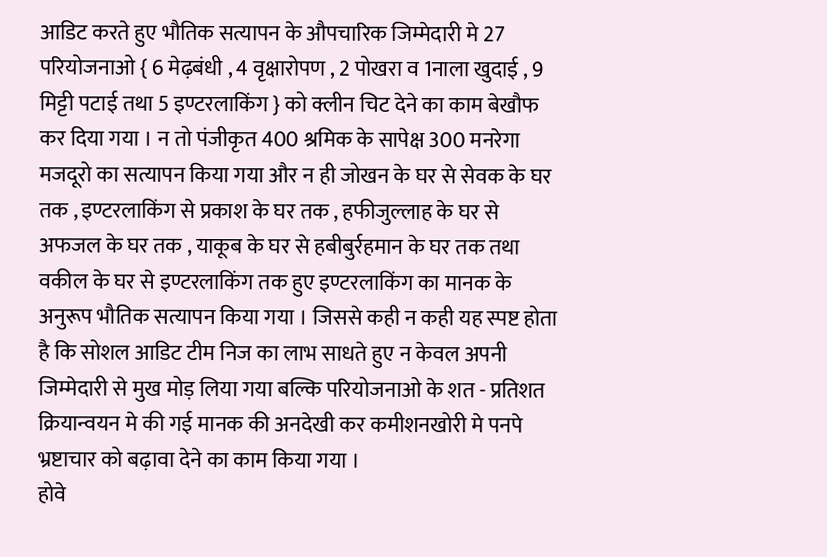आडिट करते हुए भौतिक सत्यापन के औपचारिक जिम्मेदारी मे 27 परियोजनाओ { 6 मेढ़बंधी , 4 वृक्षारोपण , 2 पोखरा व 1नाला खुदाई , 9 मिट्टी पटाई तथा 5 इण्टरलाकिंग } को क्लीन चिट देने का काम बेखौफ कर दिया गया । न तो पंजीकृत 400 श्रमिक के सापेक्ष 300 मनरेगा मजदूरो का सत्यापन किया गया और न ही जोखन के घर से सेवक के घर तक , इण्टरलाकिंग से प्रकाश के घर तक , हफीजुल्लाह के घर से अफजल के घर तक , याकूब के घर से हबीबुर्रहमान के घर तक तथा वकील के घर से इण्टरलाकिंग तक हुए इण्टरलाकिंग का मानक के अनुरूप भौतिक सत्यापन किया गया । जिससे कही न कही यह स्पष्ट होता है कि सोशल आडिट टीम निज का लाभ साधते हुए न केवल अपनी जिम्मेदारी से मुख मोड़ लिया गया बल्कि परियोजनाओ के शत - प्रतिशत क्रियान्वयन मे की गई मानक की अनदेखी कर कमीशनखोरी मे पनपे भ्रष्टाचार को बढ़ावा देने का काम किया गया ।
होवे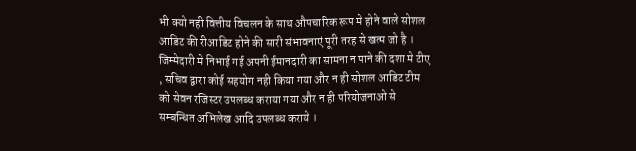भी क्यो नही वित्तीय विचलन के साथ औपचारिक रूप मे होने वाले सोशल आडिट की रीआडिट होने की सारी संभावनाएं पूरी तरह से खत्म जो है ।
जिम्मेदारी मे निभाई गई अपनी ईमानदारी का सामना न पाने की दशा मे टीए , सचिव द्वारा कोई सहयोग नही किया गया और न ही सोशल आडिट टीम को सेवन रजिस्टर उपलब्ध कराया गया और न ही परियोजनाओ से सम्बन्धित अभिलेख आदि उपलब्ध कराये ।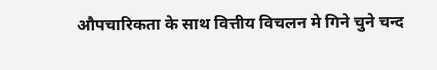औपचारिकता के साथ वित्तीय विचलन मे गिने चुने चन्द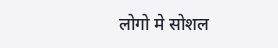लोगो मे सोशल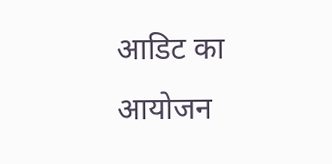आडिट का आयोजन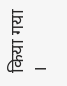किया गया ।